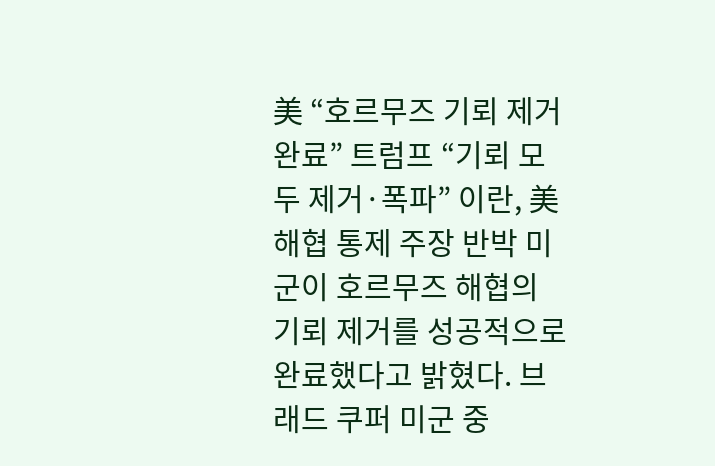美 “호르무즈 기뢰 제거 완료” 트럼프 “기뢰 모두 제거·폭파” 이란, 美 해협 통제 주장 반박 미군이 호르무즈 해협의 기뢰 제거를 성공적으로 완료했다고 밝혔다. 브래드 쿠퍼 미군 중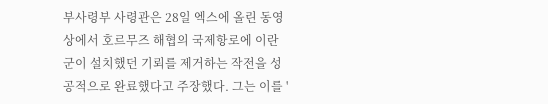부사령부 사령관은 28일 엑스에 올린 동영상에서 호르무즈 해협의 국제항로에 이란군이 설치했던 기뢰를 제거하는 작전을 성공적으로 완료했다고 주장했다. 그는 이를 '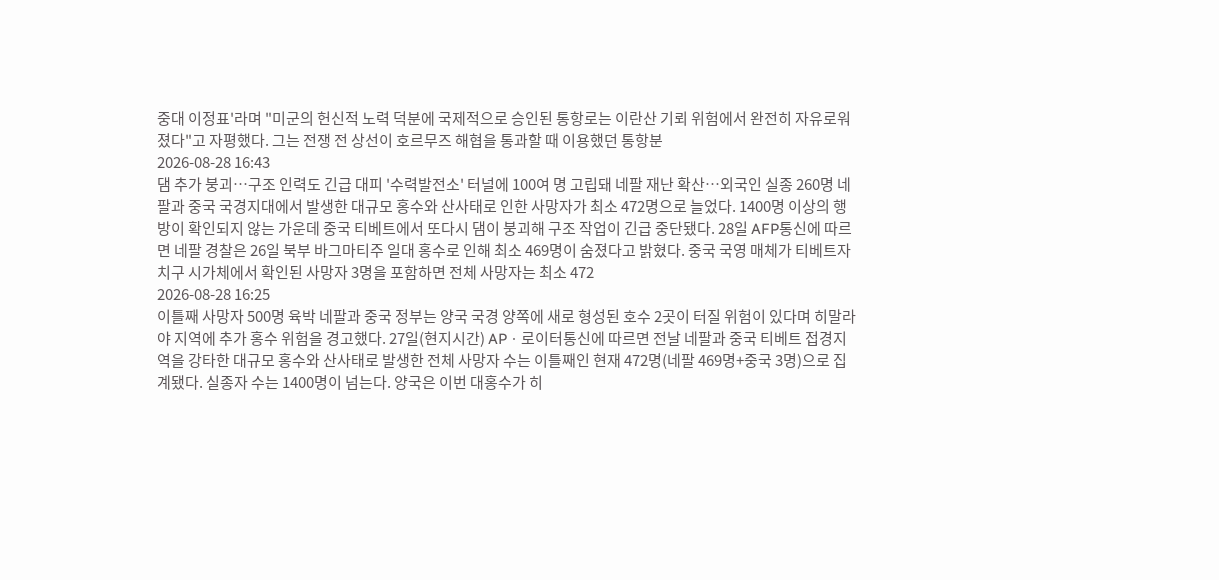중대 이정표'라며 "미군의 헌신적 노력 덕분에 국제적으로 승인된 통항로는 이란산 기뢰 위험에서 완전히 자유로워졌다"고 자평했다. 그는 전쟁 전 상선이 호르무즈 해협을 통과할 때 이용했던 통항분
2026-08-28 16:43
댐 추가 붕괴⋯구조 인력도 긴급 대피 '수력발전소' 터널에 100여 명 고립돼 네팔 재난 확산⋯외국인 실종 260명 네팔과 중국 국경지대에서 발생한 대규모 홍수와 산사태로 인한 사망자가 최소 472명으로 늘었다. 1400명 이상의 행방이 확인되지 않는 가운데 중국 티베트에서 또다시 댐이 붕괴해 구조 작업이 긴급 중단됐다. 28일 AFP통신에 따르면 네팔 경찰은 26일 북부 바그마티주 일대 홍수로 인해 최소 469명이 숨졌다고 밝혔다. 중국 국영 매체가 티베트자치구 시가체에서 확인된 사망자 3명을 포함하면 전체 사망자는 최소 472
2026-08-28 16:25
이틀째 사망자 500명 육박 네팔과 중국 정부는 양국 국경 양쪽에 새로 형성된 호수 2곳이 터질 위험이 있다며 히말라야 지역에 추가 홍수 위험을 경고했다. 27일(현지시간) APㆍ로이터통신에 따르면 전날 네팔과 중국 티베트 접경지역을 강타한 대규모 홍수와 산사태로 발생한 전체 사망자 수는 이틀째인 현재 472명(네팔 469명+중국 3명)으로 집계됐다. 실종자 수는 1400명이 넘는다. 양국은 이번 대홍수가 히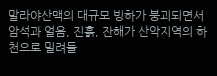말라야산맥의 대규모 빙하가 붕괴되면서 암석과 얼음, 진흙, 잔해가 산악지역의 하천으로 밀려들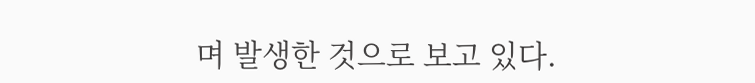며 발생한 것으로 보고 있다.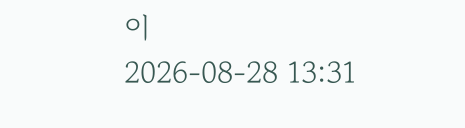이
2026-08-28 13:31